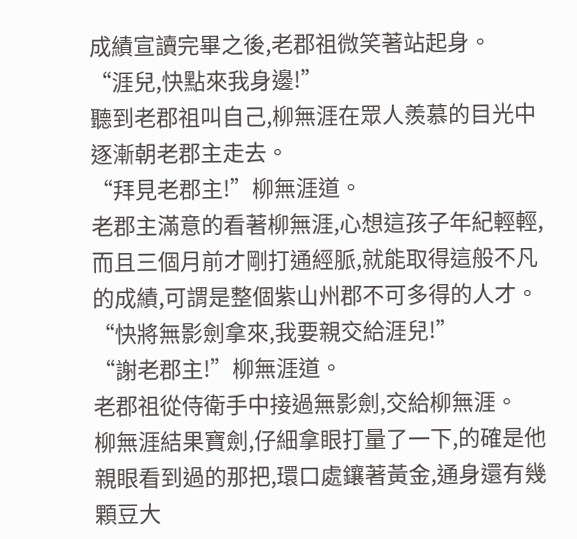成績宣讀完畢之後,老郡祖微笑著站起身。
“涯兒,快點來我身邊!”
聽到老郡祖叫自己,柳無涯在眾人羨慕的目光中逐漸朝老郡主走去。
“拜見老郡主!”柳無涯道。
老郡主滿意的看著柳無涯,心想這孩子年紀輕輕,而且三個月前才剛打通經脈,就能取得這般不凡的成績,可謂是整個紫山州郡不可多得的人才。
“快將無影劍拿來,我要親交給涯兒!”
“謝老郡主!”柳無涯道。
老郡祖從侍衛手中接過無影劍,交給柳無涯。
柳無涯結果寶劍,仔細拿眼打量了一下,的確是他親眼看到過的那把,環口處鑲著黃金,通身還有幾顆豆大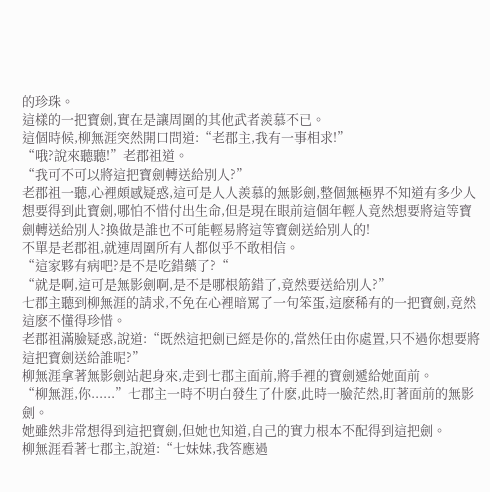的珍珠。
這樣的一把寶劍,實在是讓周圍的其他武者羨慕不已。
這個時候,柳無涯突然開口問道:“老郡主,我有一事相求!”
“哦?說來聽聽!”老郡祖道。
“我可不可以將這把寶劍轉送給別人?”
老郡祖一聽,心裡頗感疑惑,這可是人人羨慕的無影劍,整個無極界不知道有多少人想要得到此寶劍,哪怕不惜付出生命,但是現在眼前這個年輕人竟然想要將這等寶劍轉送給別人?換做是誰也不可能輕易將這等寶劍送給別人的!
不單是老郡祖,就連周圍所有人都似乎不敢相信。
“這家夥有病吧?是不是吃錯藥了?“
“就是啊,這可是無影劍啊,是不是哪根筋錯了,竟然要送給別人?”
七郡主聽到柳無涯的請求,不免在心裡暗罵了一句笨蛋,這麽稀有的一把寶劍,竟然這麽不懂得珍惜。
老郡祖滿臉疑惑,說道:“既然這把劍已經是你的,當然任由你處置,只不過你想要將這把寶劍送給誰呢?”
柳無涯拿著無影劍站起身來,走到七郡主面前,將手裡的寶劍遞給她面前。
“柳無涯,你......”七郡主一時不明白發生了什麽,此時一臉茫然,盯著面前的無影劍。
她雖然非常想得到這把寶劍,但她也知道,自己的實力根本不配得到這把劍。
柳無涯看著七郡主,說道:“七妹妹,我答應過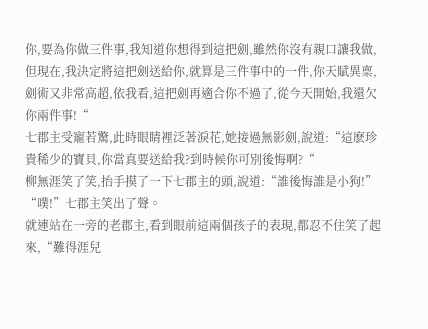你,要為你做三件事,我知道你想得到這把劍,雖然你沒有親口讓我做,但現在,我決定將這把劍送給你,就算是三件事中的一件,你天賦異稟,劍術又非常高超,依我看,這把劍再適合你不過了,從今天開始,我還欠你兩件事!“
七郡主受寵若驚,此時眼睛裡泛著淚花,她接過無影劍,說道:“這麽珍貴稀少的寶貝,你當真要送給我?到時候你可別後悔啊?“
柳無涯笑了笑,抬手摸了一下七郡主的頭,說道:“誰後悔誰是小狗!”
“噗!”七郡主笑出了聲。
就連站在一旁的老郡主,看到眼前這兩個孩子的表現,都忍不住笑了起來,“難得涯兒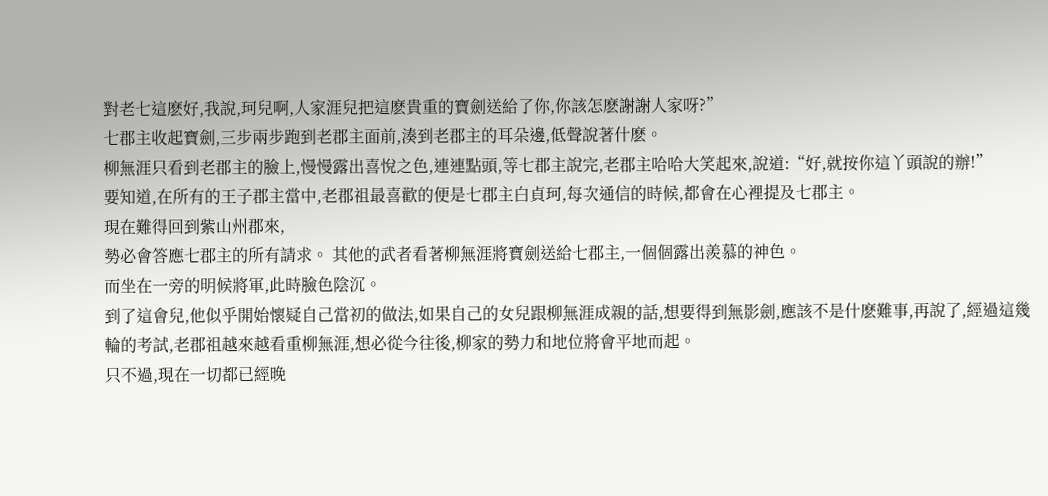對老七這麽好,我說,珂兒啊,人家涯兒把這麽貴重的寶劍送給了你,你該怎麽謝謝人家呀?”
七郡主收起寶劍,三步兩步跑到老郡主面前,湊到老郡主的耳朵邊,低聲說著什麽。
柳無涯只看到老郡主的臉上,慢慢露出喜悅之色,連連點頭,等七郡主說完,老郡主哈哈大笑起來,說道:“好,就按你這丫頭說的辦!”
要知道,在所有的王子郡主當中,老郡祖最喜歡的便是七郡主白貞珂,每次通信的時候,都會在心裡提及七郡主。
現在難得回到紫山州郡來,
勢必會答應七郡主的所有請求。 其他的武者看著柳無涯將寶劍送給七郡主,一個個露出羨慕的神色。
而坐在一旁的明候將軍,此時臉色陰沉。
到了這會兒,他似乎開始懷疑自己當初的做法,如果自己的女兒跟柳無涯成親的話,想要得到無影劍,應該不是什麽難事,再說了,經過這幾輪的考試,老郡祖越來越看重柳無涯,想必從今往後,柳家的勢力和地位將會平地而起。
只不過,現在一切都已經晚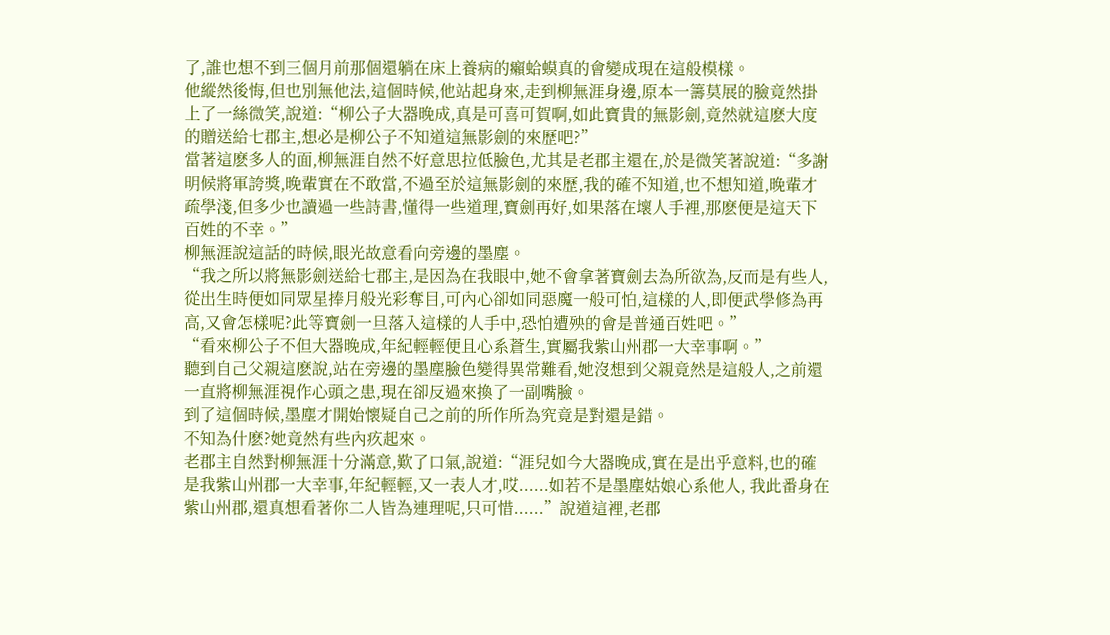了,誰也想不到三個月前那個還躺在床上養病的癩蛤蟆真的會變成現在這般模樣。
他縱然後悔,但也別無他法,這個時候,他站起身來,走到柳無涯身邊,原本一籌莫展的臉竟然掛上了一絲微笑,說道:“柳公子大器晚成,真是可喜可賀啊,如此寶貴的無影劍,竟然就這麽大度的贈送給七郡主,想必是柳公子不知道這無影劍的來歷吧?”
當著這麽多人的面,柳無涯自然不好意思拉低臉色,尤其是老郡主還在,於是微笑著說道:“多謝明候將軍誇獎,晚輩實在不敢當,不過至於這無影劍的來歷,我的確不知道,也不想知道,晚輩才疏學淺,但多少也讀過一些詩書,懂得一些道理,寶劍再好,如果落在壞人手裡,那麽便是這天下百姓的不幸。”
柳無涯說這話的時候,眼光故意看向旁邊的墨塵。
“我之所以將無影劍送給七郡主,是因為在我眼中,她不會拿著寶劍去為所欲為,反而是有些人,從出生時便如同眾星捧月般光彩奪目,可內心卻如同惡魔一般可怕,這樣的人,即便武學修為再高,又會怎樣呢?此等寶劍一旦落入這樣的人手中,恐怕遭殃的會是普通百姓吧。”
“看來柳公子不但大器晚成,年紀輕輕便且心系蒼生,實屬我紫山州郡一大幸事啊。”
聽到自己父親這麽說,站在旁邊的墨塵臉色變得異常難看,她沒想到父親竟然是這般人,之前還一直將柳無涯視作心頭之患,現在卻反過來換了一副嘴臉。
到了這個時候,墨塵才開始懷疑自己之前的所作所為究竟是對還是錯。
不知為什麽?她竟然有些內疚起來。
老郡主自然對柳無涯十分滿意,歎了口氣,說道:“涯兒如今大器晚成,實在是出乎意料,也的確是我紫山州郡一大幸事,年紀輕輕,又一表人才,哎......如若不是墨塵姑娘心系他人, 我此番身在紫山州郡,還真想看著你二人皆為連理呢,只可惜......”說道這裡,老郡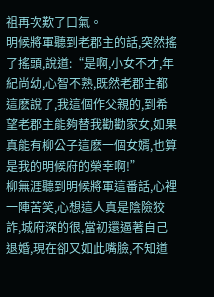祖再次歎了口氣。
明候將軍聽到老郡主的話,突然搖了搖頭,說道:“是啊,小女不才,年紀尚幼,心智不熟,既然老郡主都這麽說了,我這個作父親的,到希望老郡主能夠替我勸勸家女,如果真能有柳公子這麽一個女婿,也算是我的明候府的榮幸啊!”
柳無涯聽到明候將軍這番話,心裡一陣苦笑,心想這人真是陰險狡詐,城府深的很,當初還逼著自己退婚,現在卻又如此嘴臉,不知道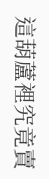這葫蘆裡究竟賣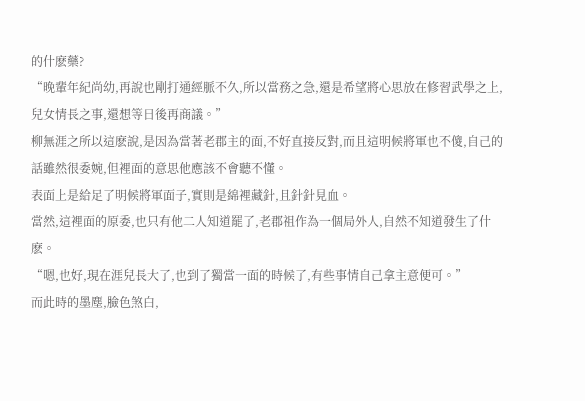的什麽藥?
“晚輩年紀尚幼,再說也剛打通經脈不久,所以當務之急,還是希望將心思放在修習武學之上,兒女情長之事,還想等日後再商議。”
柳無涯之所以這麽說,是因為當著老郡主的面,不好直接反對,而且這明候將軍也不傻,自己的話雖然很委婉,但裡面的意思他應該不會聽不懂。
表面上是給足了明候將軍面子,實則是綿裡藏針,且針針見血。
當然,這裡面的原委,也只有他二人知道罷了,老郡祖作為一個局外人,自然不知道發生了什麽。
“嗯,也好,現在涯兒長大了,也到了獨當一面的時候了,有些事情自己拿主意便可。”
而此時的墨塵,臉色煞白,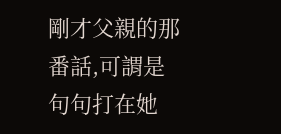剛才父親的那番話,可謂是句句打在她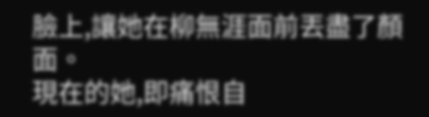臉上,讓她在柳無涯面前丟盡了顏面。
現在的她,即痛恨自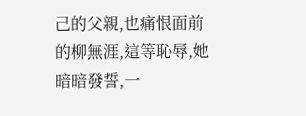己的父親,也痛恨面前的柳無涯,這等恥辱,她暗暗發誓,一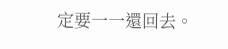定要一一還回去。